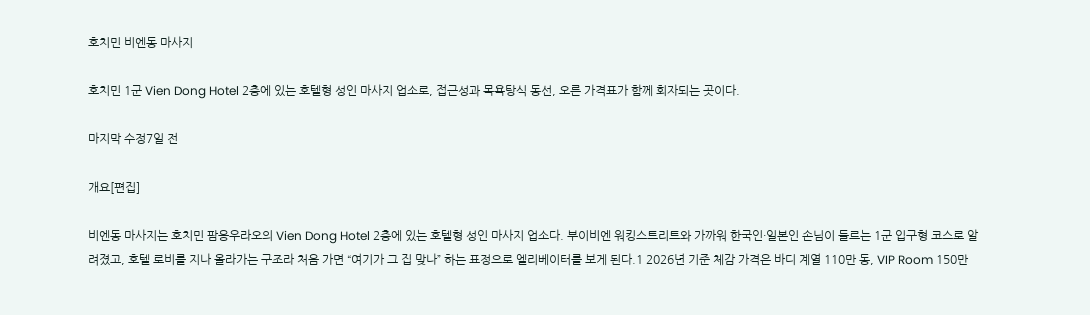호치민 비엔동 마사지

호치민 1군 Vien Dong Hotel 2층에 있는 호텔형 성인 마사지 업소로, 접근성과 목욕탕식 동선, 오른 가격표가 함께 회자되는 곳이다.

마지막 수정7일 전

개요[편집]

비엔동 마사지는 호치민 팜응우라오의 Vien Dong Hotel 2층에 있는 호텔형 성인 마사지 업소다. 부이비엔 워킹스트리트와 가까워 한국인·일본인 손님이 들르는 1군 입구형 코스로 알려졌고, 호텔 로비를 지나 올라가는 구조라 처음 가면 “여기가 그 집 맞나” 하는 표정으로 엘리베이터를 보게 된다.1 2026년 기준 체감 가격은 바디 계열 110만 동, VIP Room 150만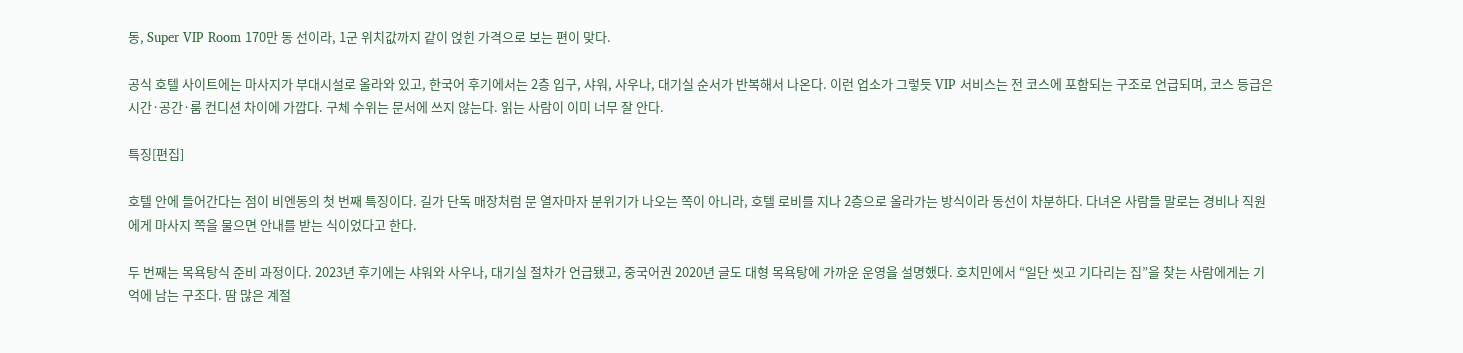동, Super VIP Room 170만 동 선이라, 1군 위치값까지 같이 얹힌 가격으로 보는 편이 맞다.

공식 호텔 사이트에는 마사지가 부대시설로 올라와 있고, 한국어 후기에서는 2층 입구, 샤워, 사우나, 대기실 순서가 반복해서 나온다. 이런 업소가 그렇듯 VIP 서비스는 전 코스에 포함되는 구조로 언급되며, 코스 등급은 시간·공간·룸 컨디션 차이에 가깝다. 구체 수위는 문서에 쓰지 않는다. 읽는 사람이 이미 너무 잘 안다.

특징[편집]

호텔 안에 들어간다는 점이 비엔동의 첫 번째 특징이다. 길가 단독 매장처럼 문 열자마자 분위기가 나오는 쪽이 아니라, 호텔 로비를 지나 2층으로 올라가는 방식이라 동선이 차분하다. 다녀온 사람들 말로는 경비나 직원에게 마사지 쪽을 물으면 안내를 받는 식이었다고 한다.

두 번째는 목욕탕식 준비 과정이다. 2023년 후기에는 샤워와 사우나, 대기실 절차가 언급됐고, 중국어권 2020년 글도 대형 목욕탕에 가까운 운영을 설명했다. 호치민에서 “일단 씻고 기다리는 집”을 찾는 사람에게는 기억에 남는 구조다. 땀 많은 계절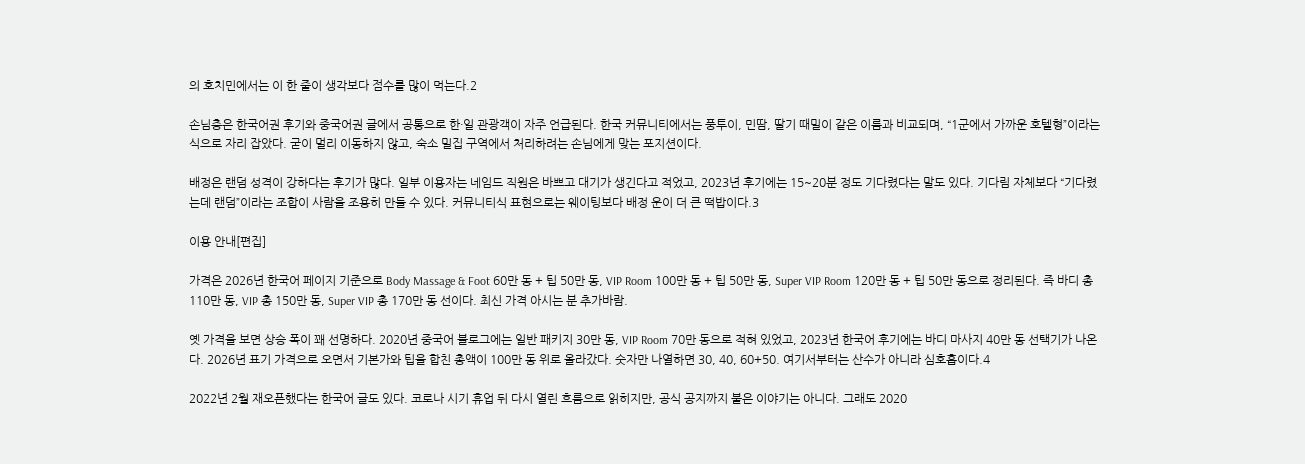의 호치민에서는 이 한 줄이 생각보다 점수를 많이 먹는다.2

손님층은 한국어권 후기와 중국어권 글에서 공통으로 한·일 관광객이 자주 언급된다. 한국 커뮤니티에서는 풍투이, 민땀, 딸기 때밀이 같은 이름과 비교되며, “1군에서 가까운 호텔형”이라는 식으로 자리 잡았다. 굳이 멀리 이동하지 않고, 숙소 밀집 구역에서 처리하려는 손님에게 맞는 포지션이다.

배정은 랜덤 성격이 강하다는 후기가 많다. 일부 이용자는 네임드 직원은 바쁘고 대기가 생긴다고 적었고, 2023년 후기에는 15~20분 정도 기다렸다는 말도 있다. 기다림 자체보다 “기다렸는데 랜덤”이라는 조합이 사람을 조용히 만들 수 있다. 커뮤니티식 표현으로는 웨이팅보다 배정 운이 더 큰 떡밥이다.3

이용 안내[편집]

가격은 2026년 한국어 페이지 기준으로 Body Massage & Foot 60만 동 + 팁 50만 동, VIP Room 100만 동 + 팁 50만 동, Super VIP Room 120만 동 + 팁 50만 동으로 정리된다. 즉 바디 총 110만 동, VIP 총 150만 동, Super VIP 총 170만 동 선이다. 최신 가격 아시는 분 추가바람.

옛 가격을 보면 상승 폭이 꽤 선명하다. 2020년 중국어 블로그에는 일반 패키지 30만 동, VIP Room 70만 동으로 적혀 있었고, 2023년 한국어 후기에는 바디 마사지 40만 동 선택기가 나온다. 2026년 표기 가격으로 오면서 기본가와 팁을 합친 총액이 100만 동 위로 올라갔다. 숫자만 나열하면 30, 40, 60+50. 여기서부터는 산수가 아니라 심호흡이다.4

2022년 2월 재오픈했다는 한국어 글도 있다. 코로나 시기 휴업 뒤 다시 열린 흐름으로 읽히지만, 공식 공지까지 붙은 이야기는 아니다. 그래도 2020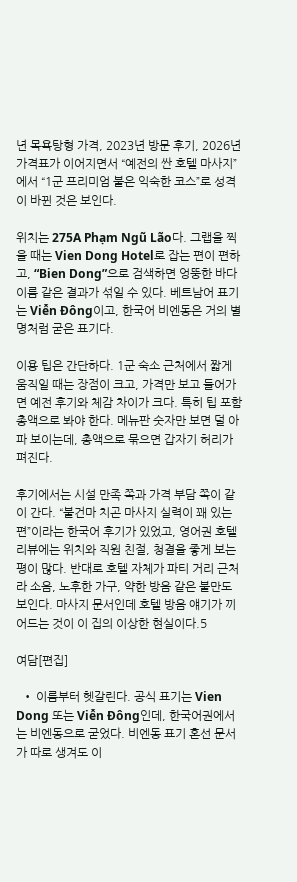년 목욕탕형 가격, 2023년 방문 후기, 2026년 가격표가 이어지면서 “예전의 싼 호텔 마사지”에서 “1군 프리미엄 붙은 익숙한 코스”로 성격이 바뀐 것은 보인다.

위치는 275A Phạm Ngũ Lão다. 그랩을 찍을 때는 Vien Dong Hotel로 잡는 편이 편하고, “Bien Dong”으로 검색하면 엉뚱한 바다 이름 같은 결과가 섞일 수 있다. 베트남어 표기는 Viễn Đông이고, 한국어 비엔동은 거의 별명처럼 굳은 표기다.

이용 팁은 간단하다. 1군 숙소 근처에서 짧게 움직일 때는 장점이 크고, 가격만 보고 들어가면 예전 후기와 체감 차이가 크다. 특히 팁 포함 총액으로 봐야 한다. 메뉴판 숫자만 보면 덜 아파 보이는데, 총액으로 묶으면 갑자기 허리가 펴진다.

후기에서는 시설 만족 쪽과 가격 부담 쪽이 같이 간다. “불건마 치곤 마사지 실력이 꽤 있는 편”이라는 한국어 후기가 있었고, 영어권 호텔 리뷰에는 위치와 직원 친절, 청결을 좋게 보는 평이 많다. 반대로 호텔 자체가 파티 거리 근처라 소음, 노후한 가구, 약한 방음 같은 불만도 보인다. 마사지 문서인데 호텔 방음 얘기가 끼어드는 것이 이 집의 이상한 현실이다.5

여담[편집]

  • 이름부터 헷갈린다. 공식 표기는 Vien Dong 또는 Viễn Đông인데, 한국어권에서는 비엔동으로 굳었다. 비엔동 표기 혼선 문서가 따로 생겨도 이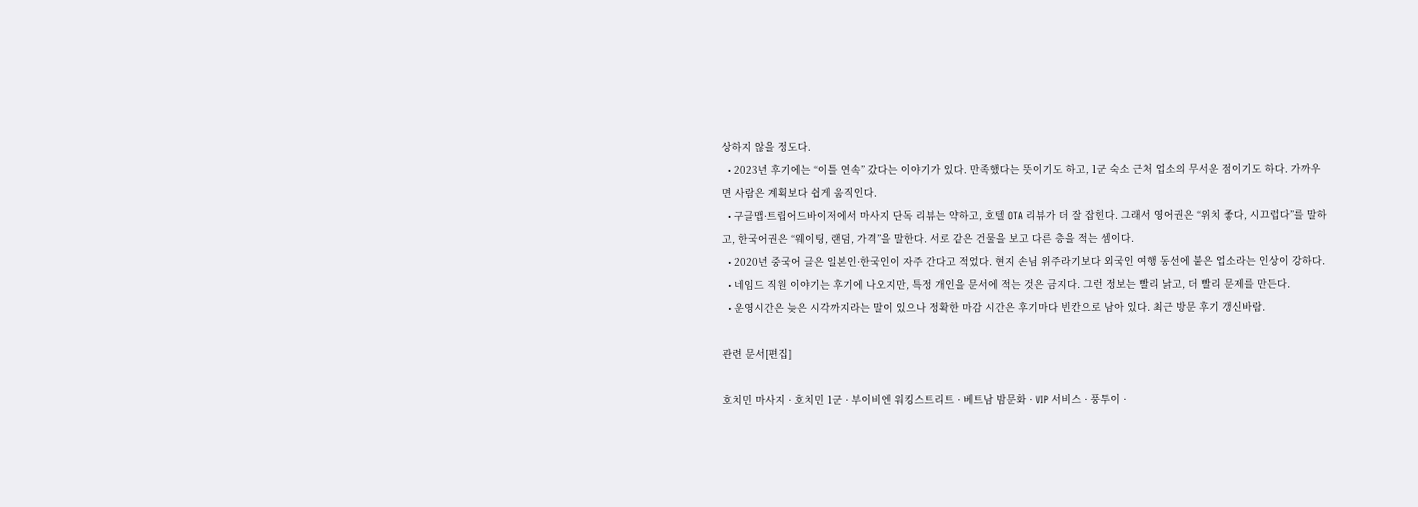상하지 않을 정도다.
  • 2023년 후기에는 “이틀 연속” 갔다는 이야기가 있다. 만족했다는 뜻이기도 하고, 1군 숙소 근처 업소의 무서운 점이기도 하다. 가까우면 사람은 계획보다 쉽게 움직인다.
  • 구글맵·트립어드바이저에서 마사지 단독 리뷰는 약하고, 호텔 OTA 리뷰가 더 잘 잡힌다. 그래서 영어권은 “위치 좋다, 시끄럽다”를 말하고, 한국어권은 “웨이팅, 랜덤, 가격”을 말한다. 서로 같은 건물을 보고 다른 층을 적는 셈이다.
  • 2020년 중국어 글은 일본인·한국인이 자주 간다고 적었다. 현지 손님 위주라기보다 외국인 여행 동선에 붙은 업소라는 인상이 강하다.
  • 네임드 직원 이야기는 후기에 나오지만, 특정 개인을 문서에 적는 것은 금지다. 그런 정보는 빨리 낡고, 더 빨리 문제를 만든다.
  • 운영시간은 늦은 시각까지라는 말이 있으나 정확한 마감 시간은 후기마다 빈칸으로 남아 있다. 최근 방문 후기 갱신바람.

관련 문서[편집]

호치민 마사지 · 호치민 1군 · 부이비엔 워킹스트리트 · 베트남 밤문화 · VIP 서비스 · 풍투이 ·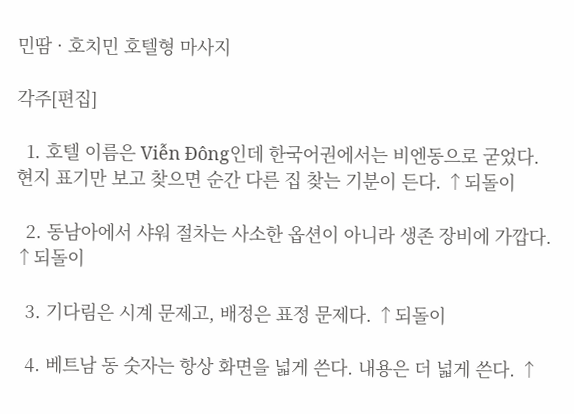민땀 · 호치민 호텔형 마사지

각주[편집]

  1. 호텔 이름은 Viễn Đông인데 한국어권에서는 비엔동으로 굳었다. 현지 표기만 보고 찾으면 순간 다른 집 찾는 기분이 든다. ↑되돌이

  2. 동남아에서 샤워 절차는 사소한 옵션이 아니라 생존 장비에 가깝다. ↑되돌이

  3. 기다림은 시계 문제고, 배정은 표정 문제다. ↑되돌이

  4. 베트남 동 숫자는 항상 화면을 넓게 쓴다. 내용은 더 넓게 쓴다. ↑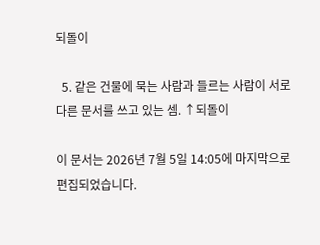되돌이

  5. 같은 건물에 묵는 사람과 들르는 사람이 서로 다른 문서를 쓰고 있는 셈. ↑되돌이

이 문서는 2026년 7월 5일 14:05에 마지막으로 편집되었습니다.